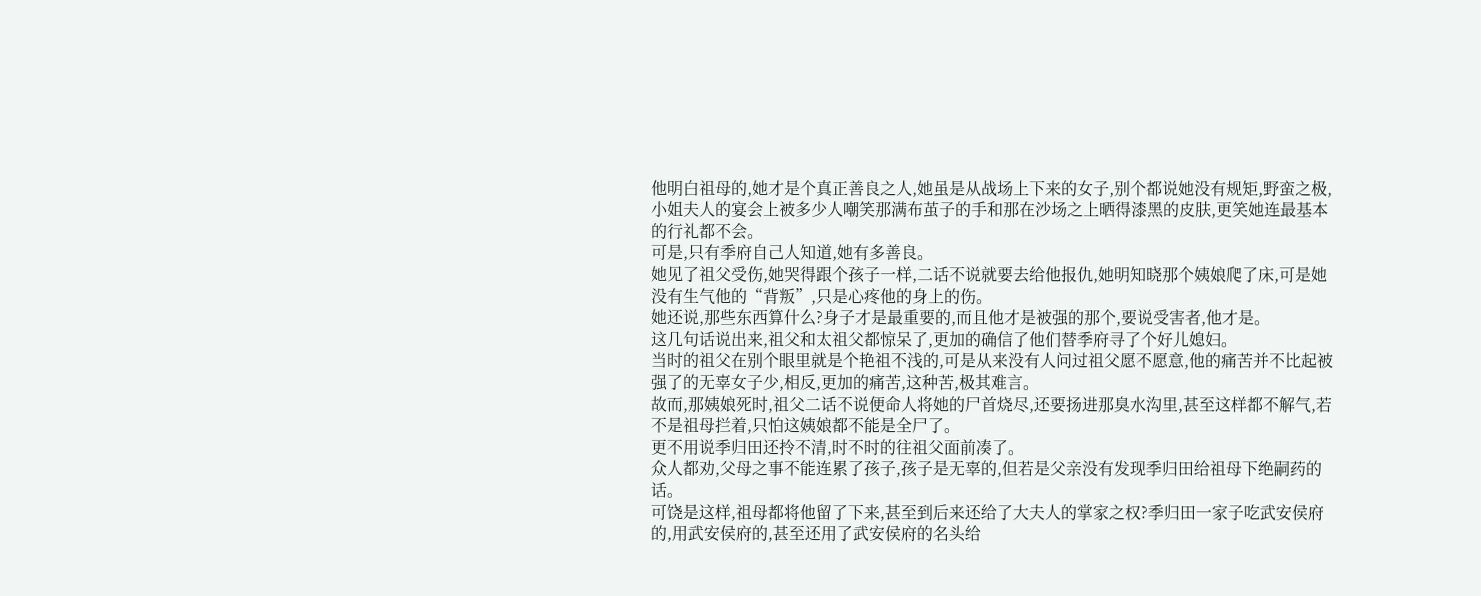他明白祖母的,她才是个真正善良之人,她虽是从战场上下来的女子,别个都说她没有规矩,野蛮之极,小姐夫人的宴会上被多少人嘲笑那满布茧子的手和那在沙场之上晒得漆黑的皮肤,更笑她连最基本的行礼都不会。
可是,只有季府自己人知道,她有多善良。
她见了祖父受伤,她哭得跟个孩子一样,二话不说就要去给他报仇,她明知晓那个姨娘爬了床,可是她没有生气他的“背叛”,只是心疼他的身上的伤。
她还说,那些东西算什么?身子才是最重要的,而且他才是被强的那个,要说受害者,他才是。
这几句话说出来,祖父和太祖父都惊呆了,更加的确信了他们替季府寻了个好儿媳妇。
当时的祖父在别个眼里就是个艳祖不浅的,可是从来没有人问过祖父愿不愿意,他的痛苦并不比起被强了的无辜女子少,相反,更加的痛苦,这种苦,极其难言。
故而,那姨娘死时,祖父二话不说便命人将她的尸首烧尽,还要扬进那臭水沟里,甚至这样都不解气,若不是祖母拦着,只怕这姨娘都不能是全尸了。
更不用说季归田还拎不清,时不时的往祖父面前凑了。
众人都劝,父母之事不能连累了孩子,孩子是无辜的,但若是父亲没有发现季归田给祖母下绝嗣药的话。
可饶是这样,祖母都将他留了下来,甚至到后来还给了大夫人的掌家之权?季归田一家子吃武安侯府的,用武安侯府的,甚至还用了武安侯府的名头给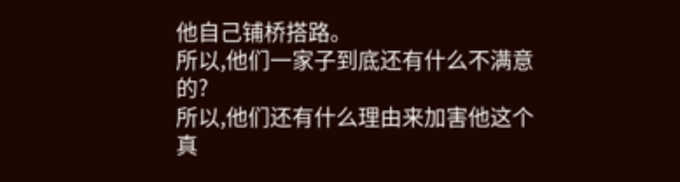他自己铺桥搭路。
所以,他们一家子到底还有什么不满意的?
所以,他们还有什么理由来加害他这个真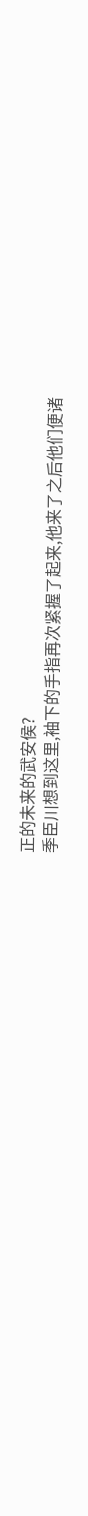正的未来的武安侯?
季臣川想到这里,袖下的手指再次紧握了起来,他来了之后他们便诸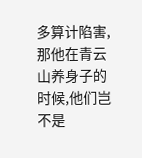多算计陷害,那他在青云山养身子的时候,他们岂不是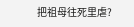把祖母往死里虐?